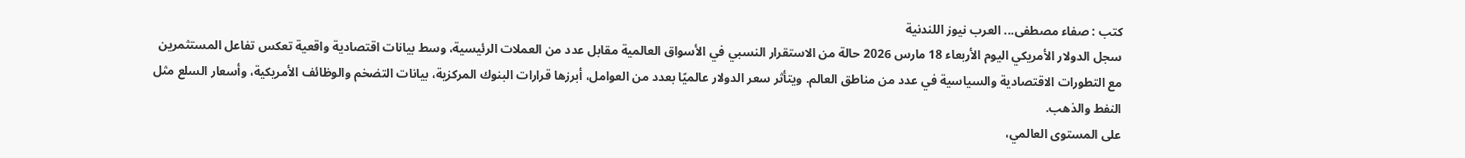كتب : صفاء مصطفى... العرب نيوز اللندنية
سجل الدولار الأمريكي اليوم الأربعاء 18 مارس 2026 حالة من الاستقرار النسبي في الأسواق العالمية مقابل عدد من العملات الرئيسية، وسط بيانات اقتصادية واقعية تعكس تفاعل المستثمرين مع التطورات الاقتصادية والسياسية في عدد من مناطق العالم. ويتأثر سعر الدولار عالميًا بعدد من العوامل، أبرزها قرارات البنوك المركزية، بيانات التضخم والوظائف الأمريكية، وأسعار السلع مثل النفط والذهب.
على المستوى العالمي،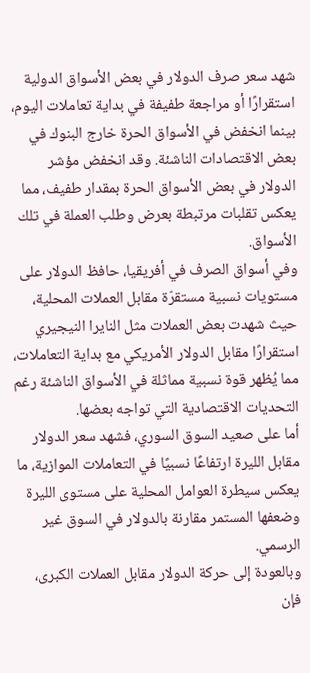شهد سعر صرف الدولار في بعض الأسواق الدولية استقرارًا أو مراجعة طفيفة في بداية تعاملات اليوم، بينما انخفض في الأسواق الحرة خارج البنوك في بعض الاقتصادات الناشئة. وقد انخفض مؤشر الدولار في بعض الأسواق الحرة بمقدار طفيف، مما يعكس تقلبات مرتبطة بعرض وطلب العملة في تلك الأسواق.
وفي أسواق الصرف في أفريقيا، حافظ الدولار على مستويات نسبية مستقرّة مقابل العملات المحلية، حيث شهدت بعض العملات مثل النايرا النيجيري استقرارًا مقابل الدولار الأمريكي مع بداية التعاملات، مما يُظهر قوة نسبية مماثلة في الأسواق الناشئة رغم التحديات الاقتصادية التي تواجه بعضها.
أما على صعيد السوق السوري، فشهد سعر الدولار مقابل الليرة ارتفاعًا نسبيًا في التعاملات الموازية، ما يعكس سيطرة العوامل المحلية على مستوى الليرة وضعفها المستمر مقارنة بالدولار في السوق غير الرسمي.
وبالعودة إلى حركة الدولار مقابل العملات الكبرى، فإن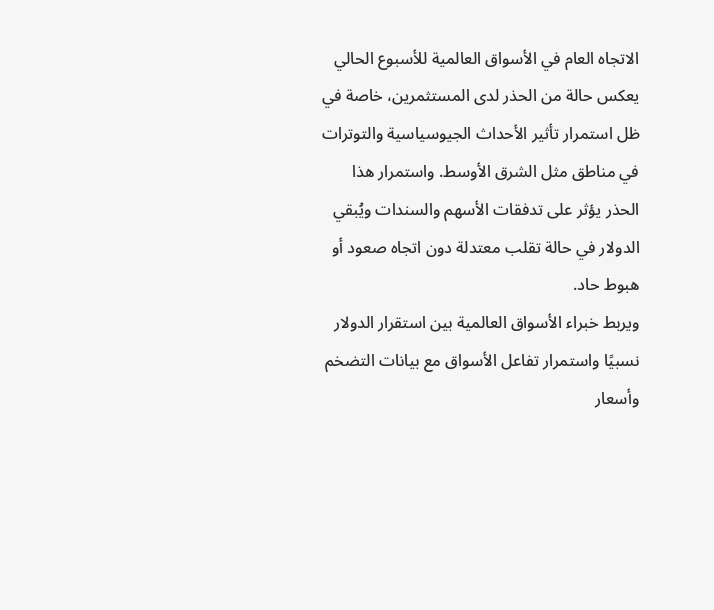الاتجاه العام في الأسواق العالمية للأسبوع الحالي يعكس حالة من الحذر لدى المستثمرين، خاصة في ظل استمرار تأثير الأحداث الجيوسياسية والتوترات في مناطق مثل الشرق الأوسط. واستمرار هذا الحذر يؤثر على تدفقات الأسهم والسندات ويُبقي الدولار في حالة تقلب معتدلة دون اتجاه صعود أو هبوط حاد.
ويربط خبراء الأسواق العالمية بين استقرار الدولار نسبيًا واستمرار تفاعل الأسواق مع بيانات التضخم وأسعار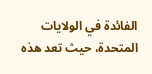الفائدة في الولايات المتحدة، حيث تعد هذه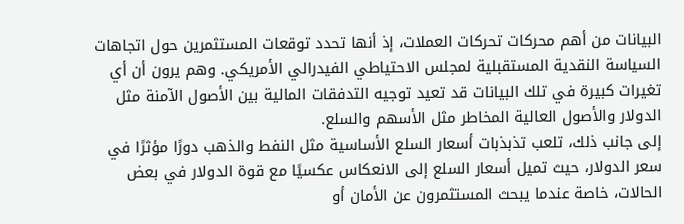البيانات من أهم محركات تحركات العملات، إذ أنها تحدد توقعات المستثمرين حول اتجاهات السياسة النقدية المستقبلية لمجلس الاحتياطي الفيدرالي الأمريكي. وهم يرون أن أي تغيرات كبيرة في تلك البيانات قد تعيد توجيه التدفقات المالية بين الأصول الآمنة مثل الدولار والأصول العالية المخاطر مثل الأسهم والسلع.
إلى جانب ذلك، تلعب تذبذبات أسعار السلع الأساسية مثل النفط والذهب دورًا مؤثرًا في سعر الدولار، حيث تميل أسعار السلع إلى الانعكاس عكسيًا مع قوة الدولار في بعض الحالات، خاصة عندما يبحث المستثمرون عن الأمان أو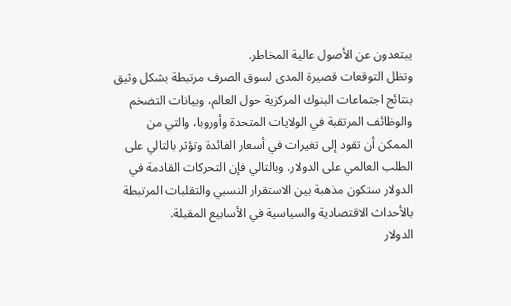يبتعدون عن الأصول عالية المخاطر.
وتظل التوقعات قصيرة المدى لسوق الصرف مرتبطة بشكل وثيق بنتائج اجتماعات البنوك المركزية حول العالم، وبيانات التضخم والوظائف المرتقبة في الولايات المتحدة وأوروبا، والتي من الممكن أن تقود إلى تغيرات في أسعار الفائدة وتؤثر بالتالي على الطلب العالمي على الدولار. وبالتالي فإن التحركات القادمة في الدولار ستكون مذهبة بين الاستقرار النسبي والتقلبات المرتبطة بالأحداث الاقتصادية والسياسية في الأسابيع المقبلة.
الدولار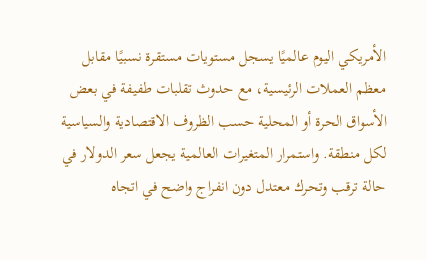الأمريكي اليوم عالميًا يسجل مستويات مستقرة نسبيًا مقابل معظم العملات الرئيسية، مع حدوث تقلبات طفيفة في بعض الأسواق الحرة أو المحلية حسب الظروف الاقتصادية والسياسية لكل منطقة. واستمرار المتغيرات العالمية يجعل سعر الدولار في حالة ترقب وتحرك معتدل دون انفراج واضح في اتجاه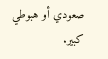صعودي أو هبوطي كبير.